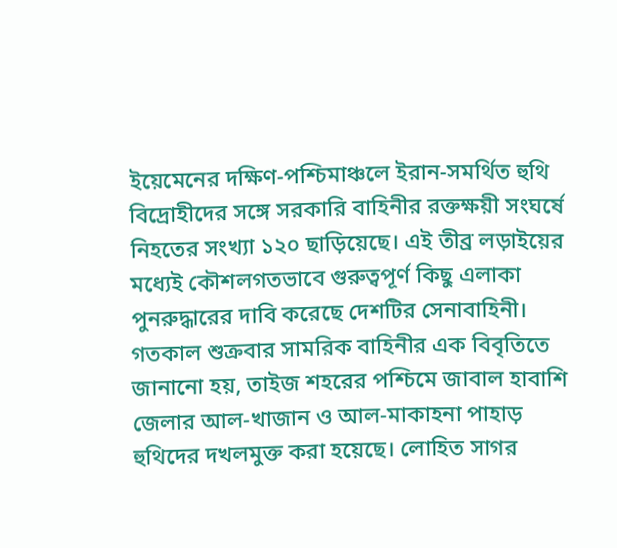ইয়েমেনের দক্ষিণ-পশ্চিমাঞ্চলে ইরান-সমর্থিত হুথি বিদ্রোহীদের সঙ্গে সরকারি বাহিনীর রক্তক্ষয়ী সংঘর্ষে নিহতের সংখ্যা ১২০ ছাড়িয়েছে। এই তীব্র লড়াইয়ের মধ্যেই কৌশলগতভাবে গুরুত্বপূর্ণ কিছু এলাকা পুনরুদ্ধারের দাবি করেছে দেশটির সেনাবাহিনী। গতকাল শুক্রবার সামরিক বাহিনীর এক বিবৃতিতে জানানো হয়, তাইজ শহরের পশ্চিমে জাবাল হাবাশি জেলার আল-খাজান ও আল-মাকাহনা পাহাড় হুথিদের দখলমুক্ত করা হয়েছে। লোহিত সাগর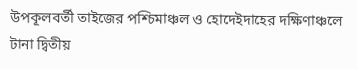উপকূলবর্তী তাইজের পশ্চিমাঞ্চল ও হোদেইদাহের দক্ষিণাঞ্চলে টানা দ্বিতীয়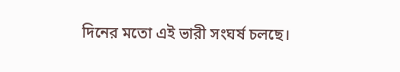দিনের মতো এই ভারী সংঘর্ষ চলছে।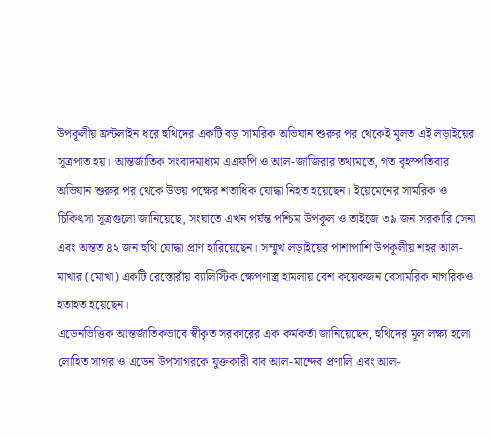উপকূলীয় ফ্রন্টলাইন ধরে হুথিদের একটি বড় সামরিক অভিযান শুরুর পর থেকেই মূলত এই লড়াইয়ের সূত্রপাত হয়। আন্তর্জাতিক সংবাদমাধ্যম এএফপি ও আল-জাজিরার তথ্যমতে, গত বৃহস্পতিবার অভিযান শুরুর পর থেকে উভয় পক্ষের শতাধিক যোদ্ধা নিহত হয়েছেন। ইয়েমেনের সামরিক ও চিকিৎসা সূত্রগুলো জানিয়েছে, সংঘাতে এখন পর্যন্ত পশ্চিম উপকূল ও তাইজে ৩৯ জন সরকারি সেনা এবং অন্তত ৪২ জন হুথি যোদ্ধা প্রাণ হারিয়েছেন। সম্মুখ লড়াইয়ের পাশাপাশি উপকূলীয় শহর আল-মাখার (মোখা) একটি রেস্তোরাঁয় ব্যালিস্টিক ক্ষেপণাস্ত্র হামলায় বেশ কয়েকজন বেসামরিক নাগরিকও হতাহত হয়েছেন।
এডেনভিত্তিক আন্তর্জাতিকভাবে স্বীকৃত সরকারের এক কর্মকর্তা জানিয়েছেন, হুথিদের মূল লক্ষ্য হলো লোহিত সাগর ও এডেন উপসাগরকে যুক্তকারী বাব আল-মান্দেব প্রণালি এবং আল-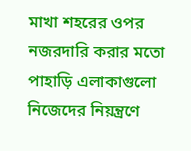মাখা শহরের ওপর নজরদারি করার মতো পাহাড়ি এলাকাগুলো নিজেদের নিয়ন্ত্রণে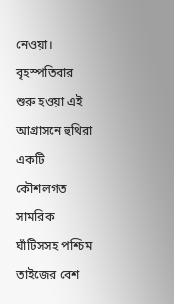নেওয়া। বৃহস্পতিবার শুরু হওয়া এই আগ্রাসনে হুথিরা একটি কৌশলগত সামরিক ঘাঁটিসসহ পশ্চিম তাইজের বেশ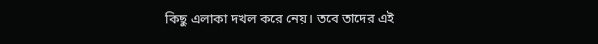কিছু এলাকা দখল করে নেয়। তবে তাদের এই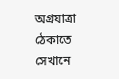অগ্রযাত্রা ঠেকাতে সেখানে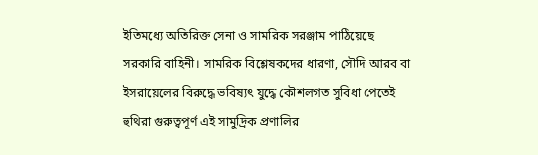ইতিমধ্যে অতিরিক্ত সেনা ও সামরিক সরঞ্জাম পাঠিয়েছে সরকারি বাহিনী। সামরিক বিশ্লেষকদের ধারণা, সৌদি আরব বা ইসরায়েলের বিরুদ্ধে ভবিষ্যৎ যুদ্ধে কৌশলগত সুবিধা পেতেই হুথিরা গুরুত্বপূর্ণ এই সামুদ্রিক প্রণালির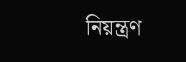নিয়ন্ত্রণ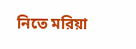নিতে মরিয়া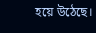হয়ে উঠেছে।